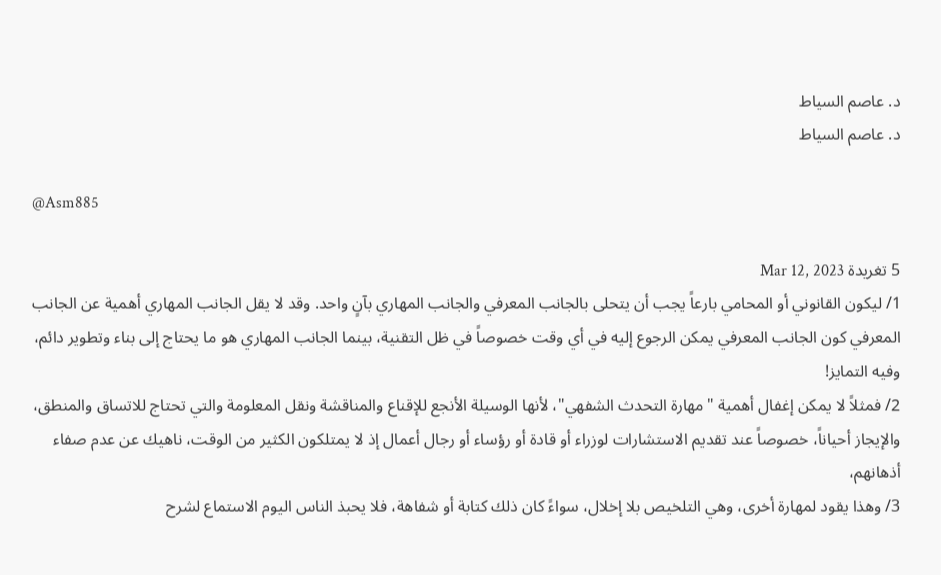د. عاصم السياط
د. عاصم السياط

@Asm885

5 تغريدة Mar 12, 2023
1/ ليكون القانوني أو المحامي بارعاً يجب أن يتحلى بالجانب المعرفي والجانب المهاري بآنٍ واحد. وقد لا يقل الجانب المهاري أهمية عن الجانب المعرفي كون الجانب المعرفي يمكن الرجوع إليه في أي وقت خصوصاً في ظل التقنية، بينما الجانب المهاري هو ما يحتاج إلى بناء وتطوير دائم، وفيه التمايز!
2/ فمثلاً لا يمكن إغفال أهمية "مهارة التحدث الشفهي"، لأنها الوسيلة الأنجع للإقناع والمناقشة ونقل المعلومة والتي تحتاج للاتساق والمنطق، والإيجاز أحياناً، خصوصاً عند تقديم الاستشارات لوزراء أو قادة أو رؤساء أو رجال أعمال إذ لا يمتلكون الكثير من الوقت، ناهيك عن عدم صفاء أذهانهم،
3/ وهذا يقود لمهارة أخرى، وهي التلخيص بلا إخلال، سواءً كان ذلك كتابة أو شفاهة، فلا يحبذ الناس اليوم الاستماع لشرح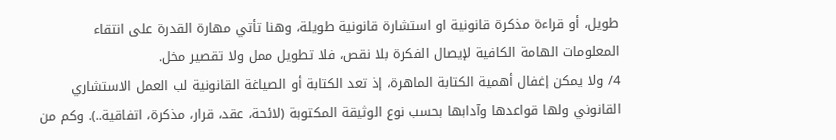طويل، أو قراءة مذكرة قانونية او استشارة قانونية طويلة، وهنا تأتي مهارة القدرة على انتقاء المعلومات الهامة الكافية لإيصال الفكرة بلا نقص، فلا تطويل ممل ولا تقصير مخل.
4/ ولا يمكن إغفال أهمية الكتابة الماهرة، إذ تعد الكتابة أو الصياغة القانونية لب العمل الاستشاري القانوني ولها قواعدها وآدابها بحسب نوع الوثيقة المكتوبة (لائحة، عقد، قرار، مذكرة، اتفاقية..). وكم من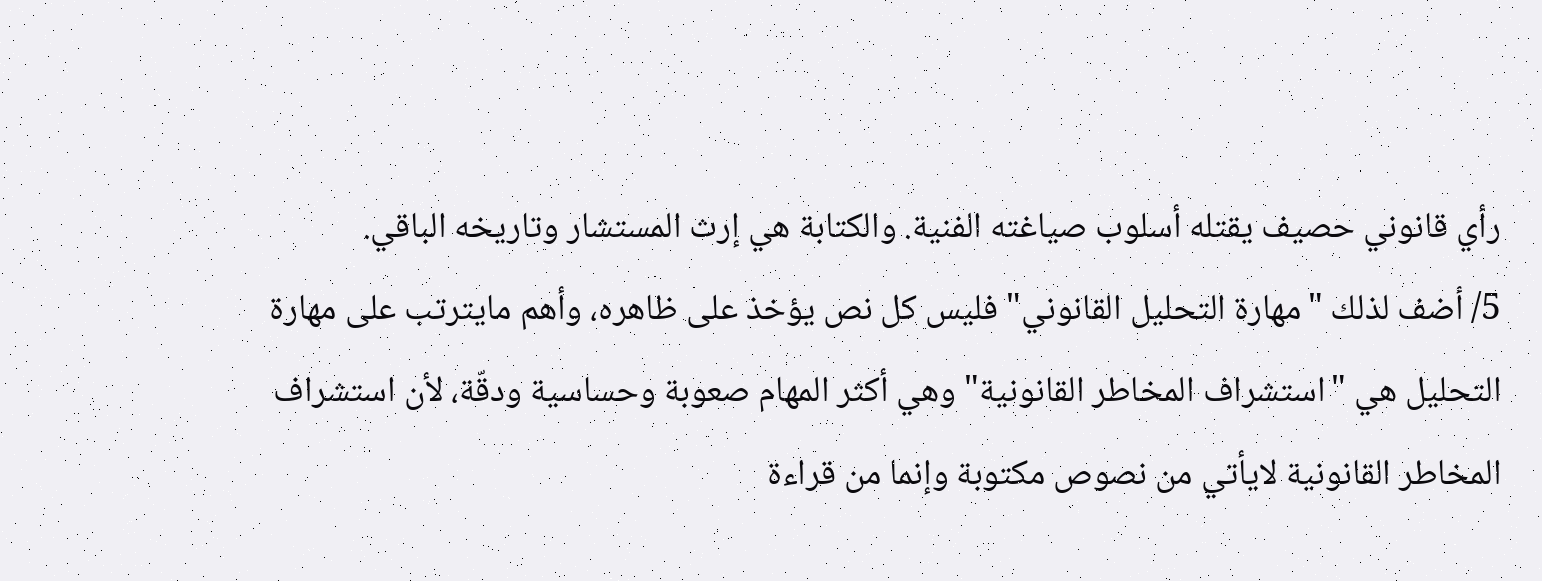رأي قانوني حصيف يقتله أسلوب صياغته الفنية. والكتابة هي إرث المستشار وتاريخه الباقي.
5/ أضف لذلك "مهارة التحليل القانوني" فليس كل نص يؤخذ على ظاهره، وأهم مايترتب على مهارة التحليل هي "استشراف المخاطر القانونية" وهي أكثر المهام صعوبة وحساسية ودقّة، لأن استشراف المخاطر القانونية لايأتي من نصوص مكتوبة وإنما من قراءة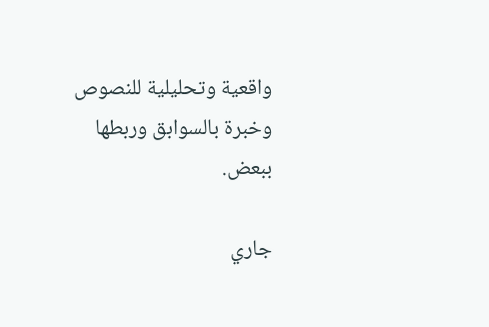واقعية وتحليلية للنصوص وخبرة بالسوابق وربطها ببعض.

جاري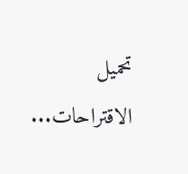تحميل الاقتراحات...